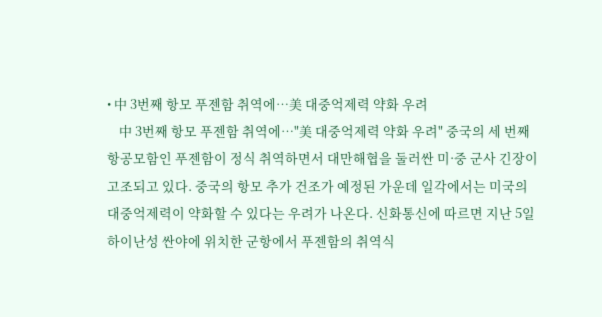• 中 3번째 항모 푸젠함 취역에…美 대중억제력 약화 우려
    中 3번째 항모 푸젠함 취역에…"美 대중억제력 약화 우려" 중국의 세 번째 항공모함인 푸젠함이 정식 취역하면서 대만해협을 둘러싼 미·중 군사 긴장이 고조되고 있다. 중국의 항모 추가 건조가 예정된 가운데 일각에서는 미국의 대중억제력이 약화할 수 있다는 우려가 나온다. 신화통신에 따르면 지난 5일 하이난성 싼야에 위치한 군항에서 푸젠함의 취역식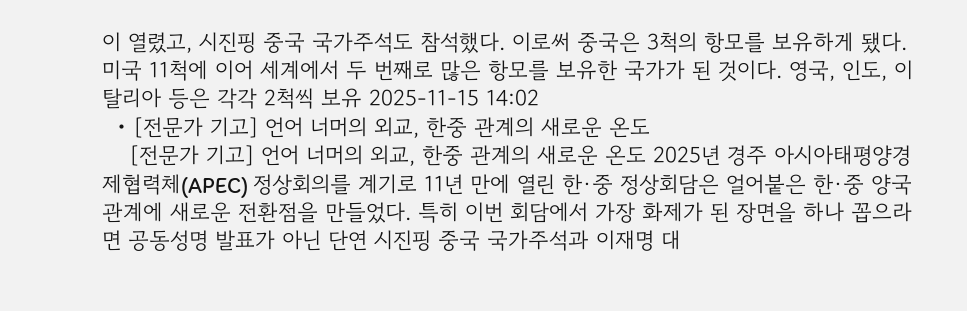이 열렸고, 시진핑 중국 국가주석도 참석했다. 이로써 중국은 3척의 항모를 보유하게 됐다. 미국 11척에 이어 세계에서 두 번째로 많은 항모를 보유한 국가가 된 것이다. 영국, 인도, 이탈리아 등은 각각 2척씩 보유 2025-11-15 14:02
  • [전문가 기고] 언어 너머의 외교, 한중 관계의 새로운 온도
    [전문가 기고] 언어 너머의 외교, 한중 관계의 새로운 온도 2025년 경주 아시아태평양경제협력체(APEC) 정상회의를 계기로 11년 만에 열린 한·중 정상회담은 얼어붙은 한·중 양국 관계에 새로운 전환점을 만들었다. 특히 이번 회담에서 가장 화제가 된 장면을 하나 꼽으라면 공동성명 발표가 아닌 단연 시진핑 중국 국가주석과 이재명 대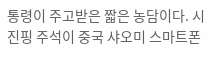통령이 주고받은 짧은 농담이다. 시진핑 주석이 중국 샤오미 스마트폰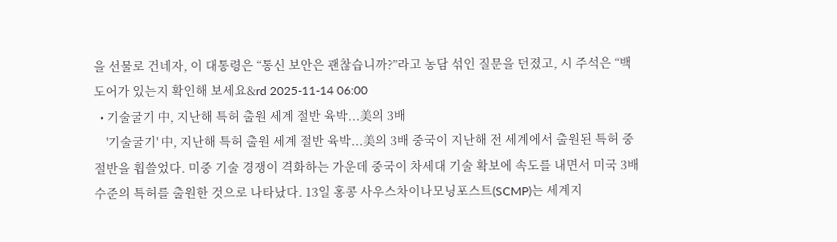을 선물로 건네자, 이 대통령은 “통신 보안은 괜찮습니까?”라고 농담 섞인 질문을 던졌고, 시 주석은 “백도어가 있는지 확인해 보세요&rd 2025-11-14 06:00
  • 기술굴기 中, 지난해 특허 출원 세계 절반 육박...美의 3배
    '기술굴기' 中, 지난해 특허 출원 세계 절반 육박...美의 3배 중국이 지난해 전 세계에서 출원된 특허 중 절반을 휩쓸었다. 미중 기술 경쟁이 격화하는 가운데 중국이 차세대 기술 확보에 속도를 내면서 미국 3배 수준의 특허를 출원한 것으로 나타났다. 13일 홍콩 사우스차이나모닝포스트(SCMP)는 세계지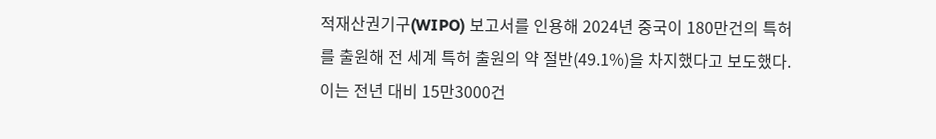적재산권기구(WIPO) 보고서를 인용해 2024년 중국이 180만건의 특허를 출원해 전 세계 특허 출원의 약 절반(49.1%)을 차지했다고 보도했다. 이는 전년 대비 15만3000건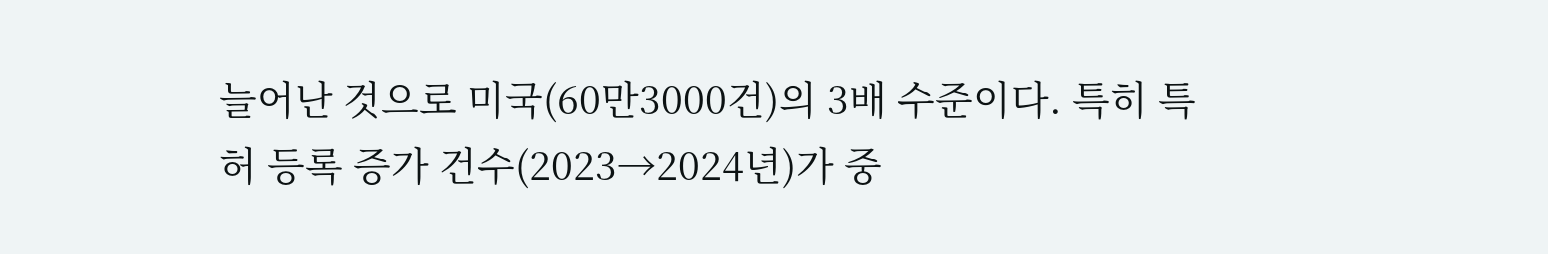늘어난 것으로 미국(60만3000건)의 3배 수준이다. 특히 특허 등록 증가 건수(2023→2024년)가 중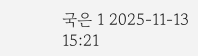국은 1 2025-11-13 15:21